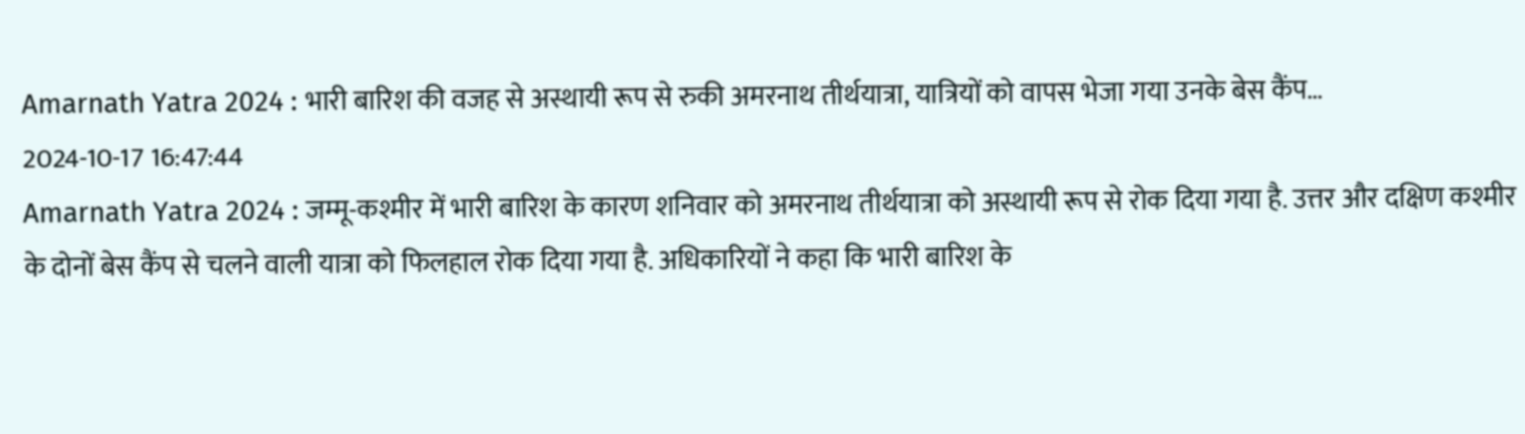Amarnath Yatra 2024 : भारी बारिश की वजह से अस्थायी रूप से रुकी अमरनाथ तीर्थयात्रा, यात्रियों को वापस भेजा गया उनके बेस कैंप…
2024-10-17 16:47:44
Amarnath Yatra 2024 : जम्मू-कश्मीर में भारी बारिश के कारण शनिवार को अमरनाथ तीर्थयात्रा को अस्थायी रूप से रोक दिया गया है. उत्तर और दक्षिण कश्मीर के दोनों बेस कैंप से चलने वाली यात्रा को फिलहाल रोक दिया गया है. अधिकारियों ने कहा कि भारी बारिश के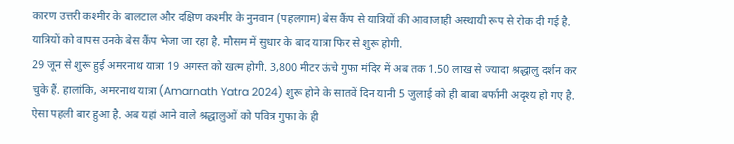कारण उत्तरी कश्मीर के बालटाल और दक्षिण कश्मीर के नुनवान (पहलगाम) बेस कैंप से यात्रियों की आवाजाही अस्थायी रूप से रोक दी गई है. यात्रियों को वापस उनके बेस कैंप भेजा जा रहा है. मौसम में सुधार के बाद यात्रा फिर से शुरू होगी.
29 जून से शुरू हुई अमरनाथ यात्रा 19 अगस्त को खत्म होगी. 3,800 मीटर ऊंचे गुफा मंदिर में अब तक 1.50 लाख से ज्यादा श्रद्धालु दर्शन कर चुके हैं. हालांकि, अमरनाथ यात्रा (Amarnath Yatra 2024) शुरू होने के सातवें दिन यानी 5 जुलाई को ही बाबा बर्फानी अदृश्य हो गए है. ऐसा पहली बार हुआ है. अब यहां आने वाले श्रद्धालुओं को पवित्र गुफा के ही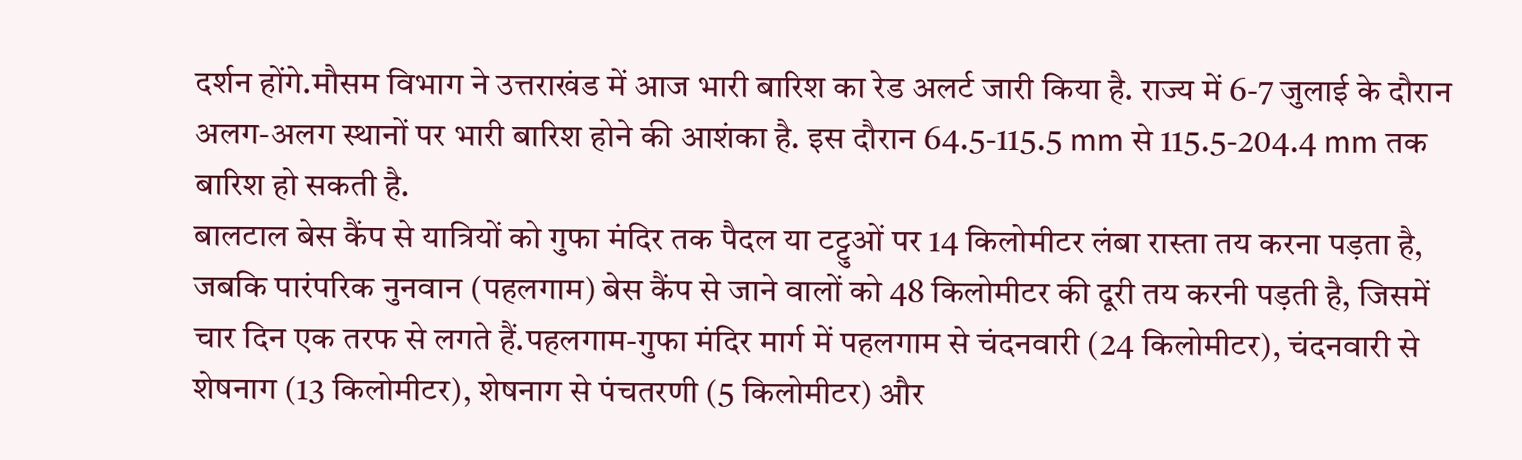दर्शन होंगे.मौसम विभाग ने उत्तराखंड में आज भारी बारिश का रेड अलर्ट जारी किया है. राज्य में 6-7 जुलाई के दौरान अलग-अलग स्थानों पर भारी बारिश होने की आशंका है. इस दौरान 64.5-115.5 mm से 115.5-204.4 mm तक बारिश हो सकती है.
बालटाल बेस कैंप से यात्रियों को गुफा मंदिर तक पैदल या टट्टुओं पर 14 किलोमीटर लंबा रास्ता तय करना पड़ता है, जबकि पारंपरिक नुनवान (पहलगाम) बेस कैंप से जाने वालों को 48 किलोमीटर की दूरी तय करनी पड़ती है, जिसमें चार दिन एक तरफ से लगते हैं.पहलगाम-गुफा मंदिर मार्ग में पहलगाम से चंदनवारी (24 किलोमीटर), चंदनवारी से शेषनाग (13 किलोमीटर), शेषनाग से पंचतरणी (5 किलोमीटर) और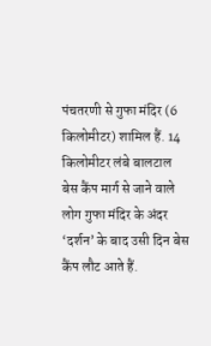पंचतरणी से गुफा मंदिर (6 किलोमीटर) शामिल हैं. 14 किलोमीटर लंबे बालटाल बेस कैंप मार्ग से जाने वाले लोग गुफा मंदिर के अंदर ‘दर्शन’ के बाद उसी दिन बेस कैंप लौट आते हैं.